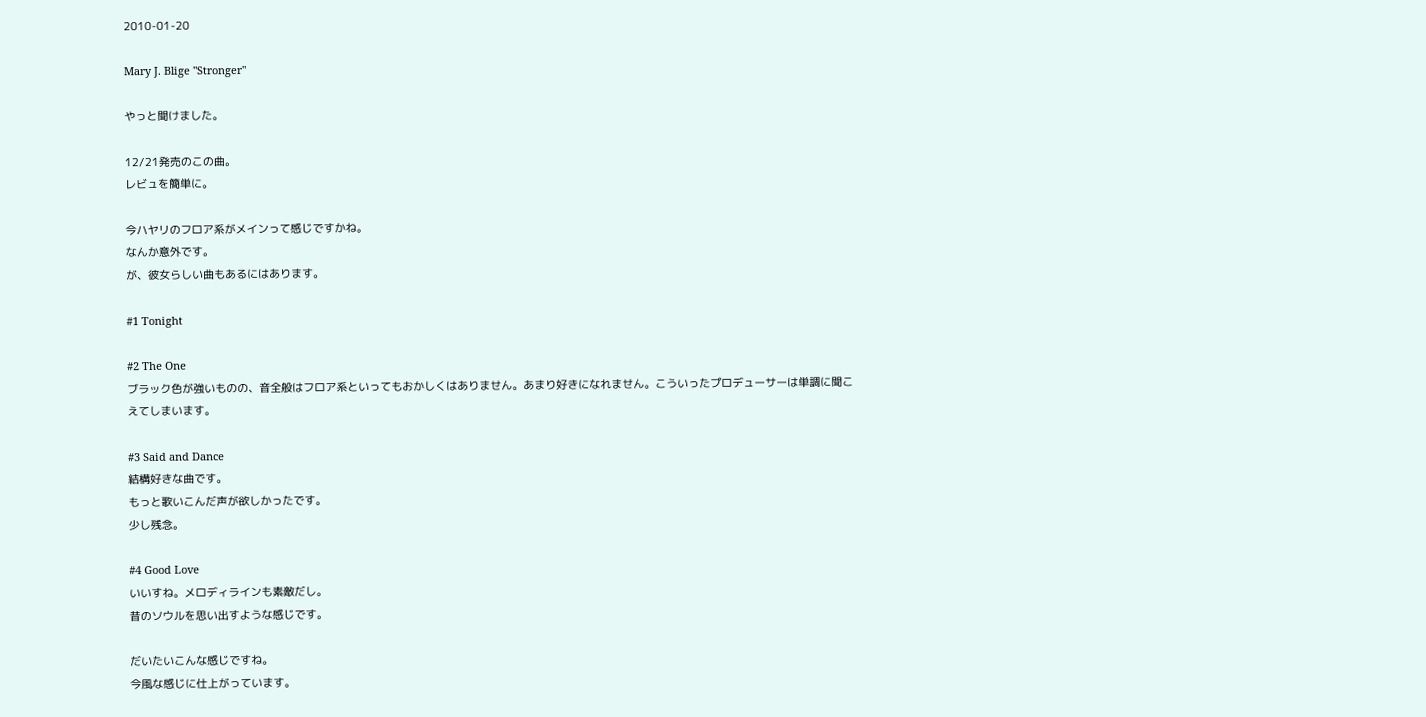2010-01-20

Mary J. Blige "Stronger"

やっと聞けました。

12/21発売のこの曲。
レビュを簡単に。

今ハヤリのフロア系がメインって感じですかね。
なんか意外です。
が、彼女らしい曲もあるにはあります。

#1 Tonight

#2 The One
ブラック色が強いものの、音全般はフロア系といってもおかしくはありません。あまり好きになれません。こういったプロデューサーは単調に聞こえてしまいます。

#3 Said and Dance
結構好きな曲です。
もっと歌いこんだ声が欲しかったです。
少し残念。

#4 Good Love
いいすね。メロディラインも素敵だし。
昔のソウルを思い出すような感じです。

だいたいこんな感じですね。
今風な感じに仕上がっています。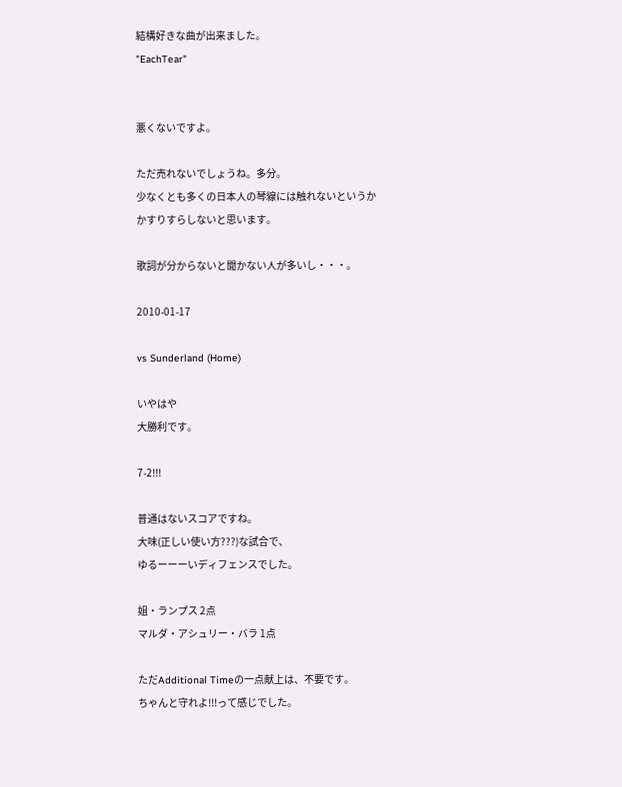結構好きな曲が出来ました。
"EachTear"


悪くないですよ。

ただ売れないでしょうね。多分。
少なくとも多くの日本人の琴線には触れないというか
かすりすらしないと思います。

歌詞が分からないと聞かない人が多いし・・・。

2010-01-17

vs Sunderland (Home)

いやはや
大勝利です。

7-2!!!

普通はないスコアですね。
大味(正しい使い方???)な試合で、
ゆるーーーいディフェンスでした。

姐・ランプス 2点
マルダ・アシュリー・バラ 1点

ただAdditional Timeの一点献上は、不要です。
ちゃんと守れよ!!!って感じでした。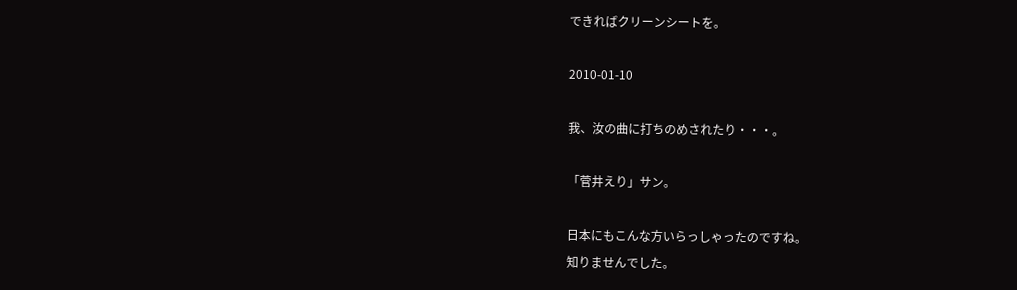できればクリーンシートを。

2010-01-10

我、汝の曲に打ちのめされたり・・・。

「菅井えり」サン。

日本にもこんな方いらっしゃったのですね。
知りませんでした。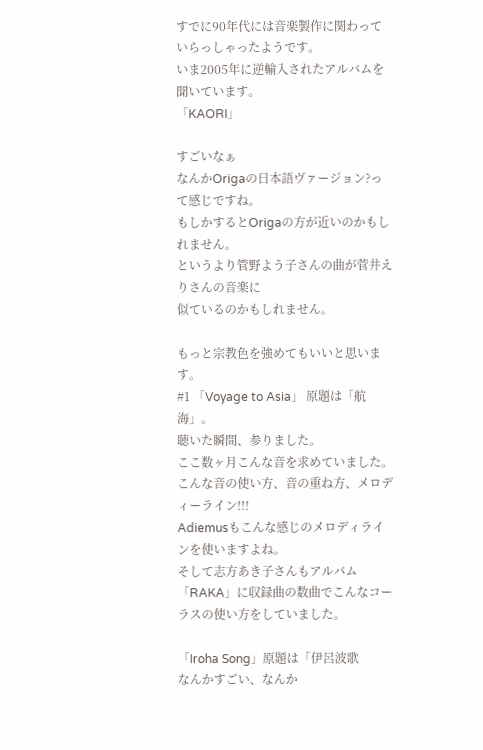すでに90年代には音楽製作に関わっていらっしゃったようです。
いま2005年に逆輸入されたアルバムを聞いています。
「KAORI」

すごいなぁ
なんかOrigaの日本語ヴァージョン?って感じですね。
もしかするとOrigaの方が近いのかもしれません。
というより管野よう子さんの曲が菅井えりさんの音楽に
似ているのかもしれません。

もっと宗教色を強めてもいいと思います。
#1 「Voyage to Asia」 原題は「航海」。
聴いた瞬間、参りました。
ここ数ヶ月こんな音を求めていました。
こんな音の使い方、音の重ね方、メロディーライン!!!
Adiemusもこんな感じのメロディラインを使いますよね。
そして志方あき子さんもアルバム「RAKA」に収録曲の数曲でこんなコーラスの使い方をしていました。

「Iroha Song」原題は「伊呂波歌
なんかすごい、なんか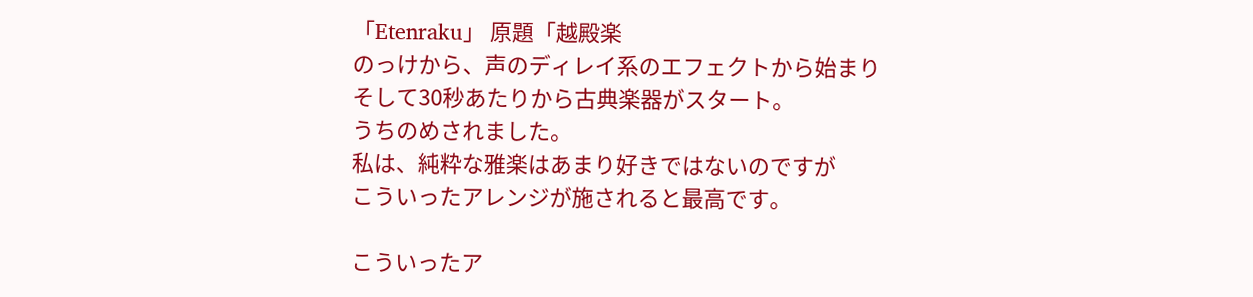「Etenraku」 原題「越殿楽
のっけから、声のディレイ系のエフェクトから始まり
そして30秒あたりから古典楽器がスタート。
うちのめされました。
私は、純粋な雅楽はあまり好きではないのですが
こういったアレンジが施されると最高です。

こういったア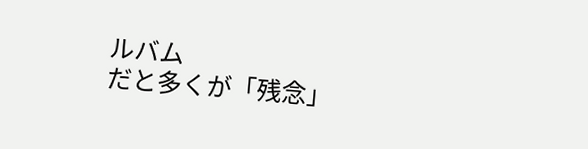ルバム
だと多くが「残念」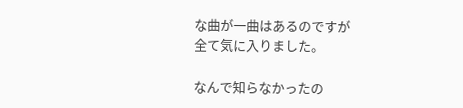な曲が一曲はあるのですが
全て気に入りました。

なんで知らなかったの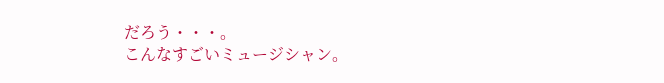だろう・・・。
こんなすごいミュージシャン。